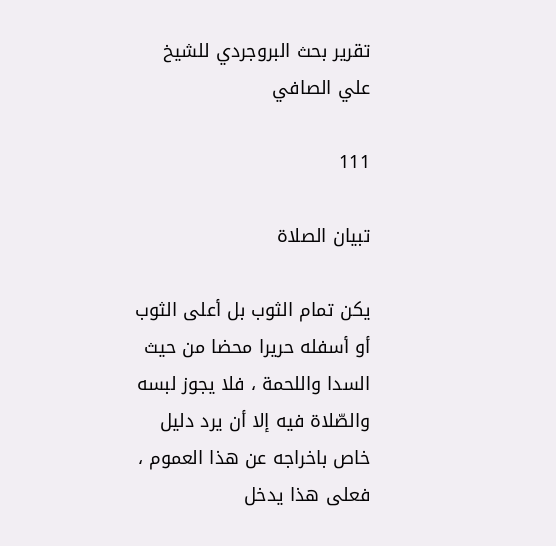تقرير بحث البروجردي للشيخ علي الصافي

111

تبيان الصلاة

يكن تمام الثوب بل أعلى الثوب أو أسفله حريرا محضا من حيث السدا واللحمة ، فلا يجوز لبسه والصّلاة فيه إلا أن يرد دليل خاص باخراجه عن هذا العموم ، فعلى هذا يدخل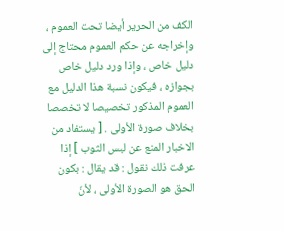الكف من الحرير أيضا تحت العموم ، وإخراجه عن حكم العموم محتاج إلى دليل خاص ، وإذا ورد دليل خاص بجوازه ، فيكون نسبة هذا الدليل مع العموم المذكور تخصيصا لا تخصصا بخلاف صورة الأولى . [ يستفاد من الاخبار المنع عن لبس الثوب ] إذا عرفت ذلك نقول : قد يقال : بكون الحق هو الصورة الأولى ، لأنّ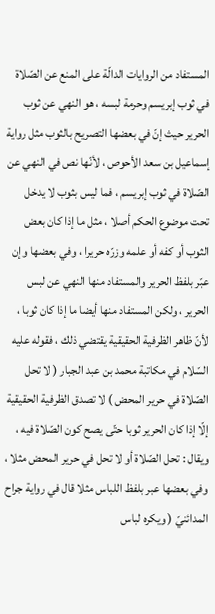المستفاد من الروايات الدالّة على المنع عن الصّلاة في ثوب إبريسم وحرمة لبسه ، هو النهي عن ثوب الحرير حيث إنّ في بعضها التصريح بالثوب مثل رواية إسماعيل بن سعد الأحوص ، لأنّها نص في النهي عن الصّلاة في ثوب إبريسم ، فما ليس بثوب لا يدخل تحت موضوع الحكم أصلا ، مثل ما إذا كان بعض الثوب أو كفه أو علمه وزرّه حريرا ، وفي بعضها وإن عبّر بلفظ الحرير والمستفاد منها النهي عن لبس الحرير ، ولكن المستفاد منها أيضا ما إذا كان ثوبا ، لأنّ ظاهر الظرفية الحقيقية يقتضي ذلك ، فقوله عليه السّلام في مكاتبة محمد بن عبد الجبار ( لا تحل الصّلاة في حرير المحض ) لا تصدق الظرفية الحقيقية إلّا إذا كان الحرير ثوبا حتّى يصح كون الصّلاة فيه ، ويقال : تحل الصّلاة أو لا تحل في حرير المحض مثلا ، وفي بعضها عبر بلفظ اللباس مثلا قال في رواية جراح المدائنيّ ( ويكره لباس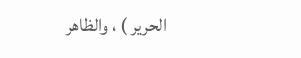الحرير ) ، والظاهر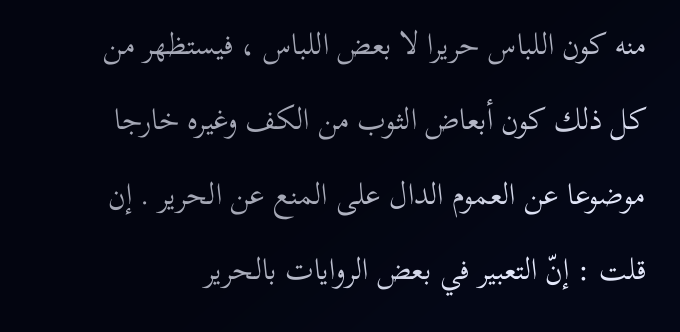منه كون اللباس حريرا لا بعض اللباس ، فيستظهر من كل ذلك كون أبعاض الثوب من الكف وغيره خارجا موضوعا عن العموم الدال على المنع عن الحرير . إن قلت : إنّ التعبير في بعض الروايات بالحرير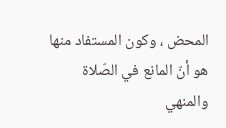المحض ، وكون المستفاد منها هو أنّ المانع في الصّلاة والمنهي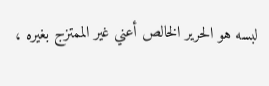لبسه هو الحرير الخالص أعني غير الممتزج بغيره ،